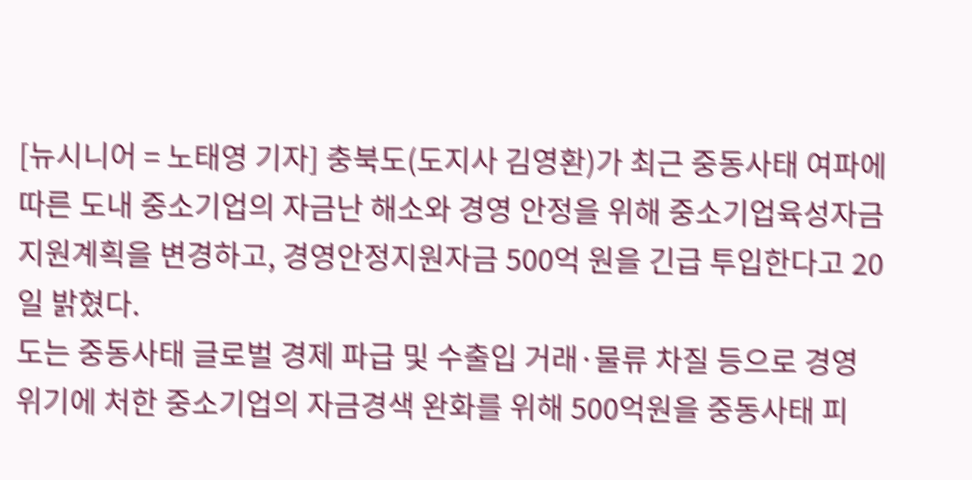[뉴시니어 = 노태영 기자] 충북도(도지사 김영환)가 최근 중동사태 여파에 따른 도내 중소기업의 자금난 해소와 경영 안정을 위해 중소기업육성자금 지원계획을 변경하고, 경영안정지원자금 500억 원을 긴급 투입한다고 20일 밝혔다.
도는 중동사태 글로벌 경제 파급 및 수출입 거래·물류 차질 등으로 경영 위기에 처한 중소기업의 자금경색 완화를 위해 500억원을 중동사태 피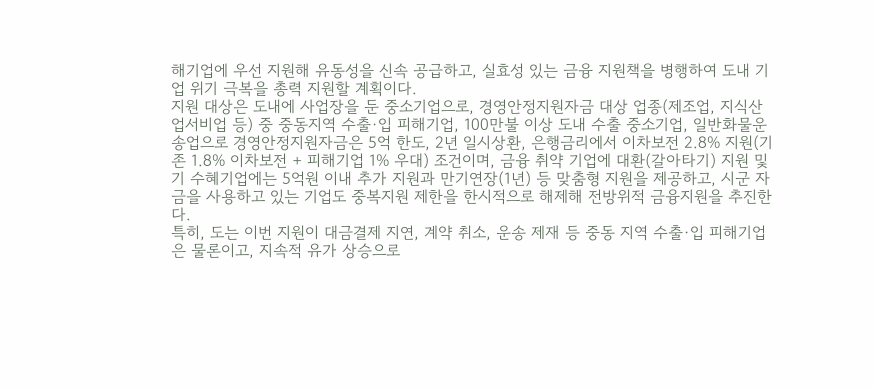해기업에 우선 지원해 유동성을 신속 공급하고, 실효성 있는 금융 지원책을 병행하여 도내 기업 위기 극복을 총력 지원할 계획이다.
지원 대상은 도내에 사업장을 둔 중소기업으로, 경영안정지원자금 대상 업종(제조업, 지식산업서비업 등) 중 중동지역 수출·입 피해기업, 100만불 이상 도내 수출 중소기업, 일반화물운송업으로 경영안정지원자금은 5억 한도, 2년 일시상환, 은행금리에서 이차보전 2.8% 지원(기존 1.8% 이차보전 + 피해기업 1% 우대) 조건이며, 금융 취약 기업에 대환(갈아타기) 지원 및 기 수혜기업에는 5억원 이내 추가 지원과 만기연장(1년) 등 맞춤형 지원을 제공하고, 시군 자금을 사용하고 있는 기업도 중복지원 제한을 한시적으로 해제해 전방위적 금융지원을 추진한다.
특히, 도는 이번 지원이 대금결제 지연, 계약 취소, 운송 제재 등 중동 지역 수출·입 피해기업은 물론이고, 지속적 유가 상승으로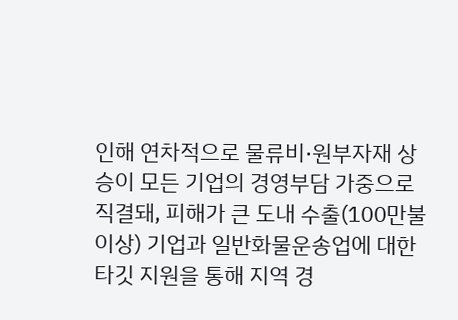인해 연차적으로 물류비·원부자재 상승이 모든 기업의 경영부담 가중으로 직결돼, 피해가 큰 도내 수출(100만불 이상) 기업과 일반화물운송업에 대한 타깃 지원을 통해 지역 경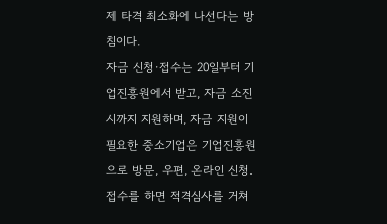제 타격 최소화에 나선다는 방침이다.
자금 신청·접수는 20일부터 기업진흥원에서 받고, 자금 소진 시까지 지원하며, 자금 지원이 필요한 중소기업은 기업진흥원으로 방문, 우편, 온라인 신청․접수를 하면 적격심사를 거쳐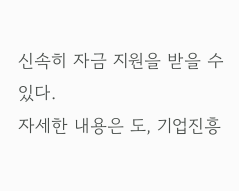신속히 자금 지원을 받을 수 있다.
자세한 내용은 도, 기업진흥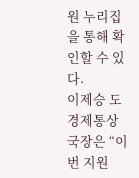원 누리집을 통해 확인할 수 있다.
이제승 도 경제통상국장은 “이번 지원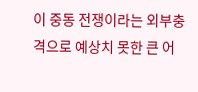이 중동 전쟁이라는 외부충격으로 예상치 못한 큰 어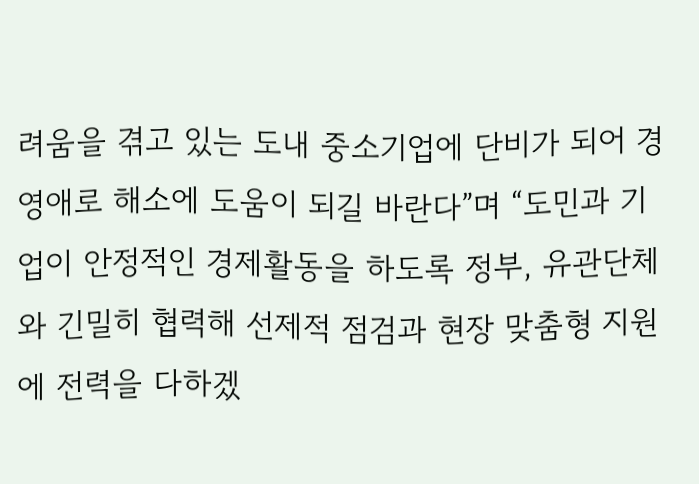려움을 겪고 있는 도내 중소기업에 단비가 되어 경영애로 해소에 도움이 되길 바란다”며 “도민과 기업이 안정적인 경제활동을 하도록 정부, 유관단체와 긴밀히 협력해 선제적 점검과 현장 맞춤형 지원에 전력을 다하겠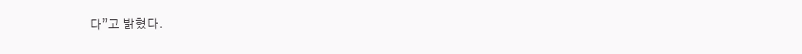다”고 밝혔다.